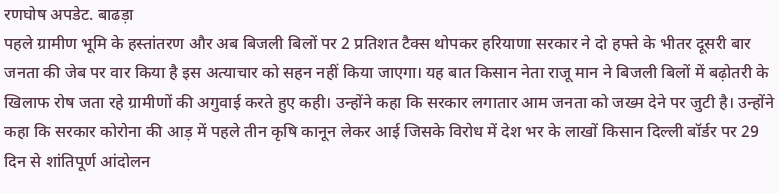रणघोष अपडेट. बाढड़ा
पहले ग्रामीण भूमि के हस्तांतरण और अब बिजली बिलों पर 2 प्रतिशत टैक्स थोपकर हरियाणा सरकार ने दो हफ्ते के भीतर दूसरी बार जनता की जेब पर वार किया है इस अत्याचार को सहन नहीं किया जाएगा। यह बात किसान नेता राजू मान ने बिजली बिलों में बढ़ोतरी के खिलाफ रोष जता रहे ग्रामीणों की अगुवाई करते हुए कही। उन्होंने कहा कि सरकार लगातार आम जनता को जख्म देने पर जुटी है। उन्होंने कहा कि सरकार कोरोना की आड़ में पहले तीन कृषि कानून लेकर आई जिसके विरोध में देश भर के लाखों किसान दिल्ली बॉर्डर पर 29 दिन से शांतिपूर्ण आंदोलन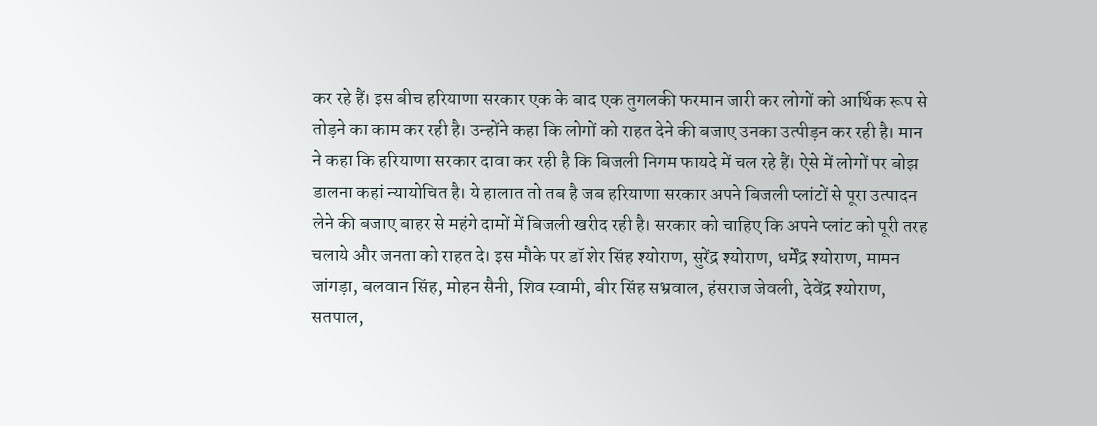कर रहे हैं। इस बीच हरियाणा सरकार एक के बाद एक तुगलकी फरमान जारी कर लोगों को आर्थिक रूप से तोड़ने का काम कर रही है। उन्होंने कहा कि लोगों को राहत देने की बजाए उनका उत्पीड़न कर रही है। मान ने कहा कि हरियाणा सरकार दावा कर रही है कि बिजली निगम फायदे में चल रहे हैं। ऐसे में लोगों पर बोझ डालना कहां न्यायोचित है। ये हालात तो तब है जब हरियाणा सरकार अपने बिजली प्लांटों से पूरा उत्पादन लेने की बजाए बाहर से महंगे दामों में बिजली खरीद रही है। सरकार को चाहिए कि अपने प्लांट को पूरी तरह चलाये और जनता को राहत दे। इस मौके पर डॉ शेर सिंह श्योराण, सुरेंद्र श्योराण, धर्मेंद्र श्योराण, मामन जांगड़ा, बलवान सिंह, मोहन सैनी, शिव स्वामी, बीर सिंह सभ्रवाल, हंसराज जेवली, देवेंद्र श्योराण, सतपाल,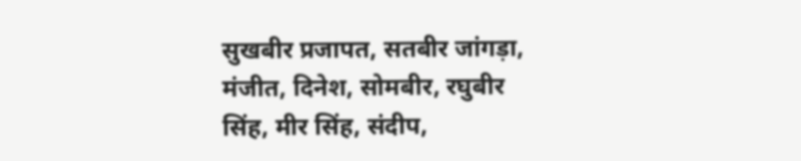सुखबीर प्रजापत, सतबीर जांगड़ा, मंजीत, दिनेश, सोमबीर, रघुबीर सिंह, मीर सिंह, संदीप,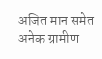अजित मान समेत अनेक ग्रामीण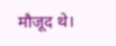मौजूद थे।